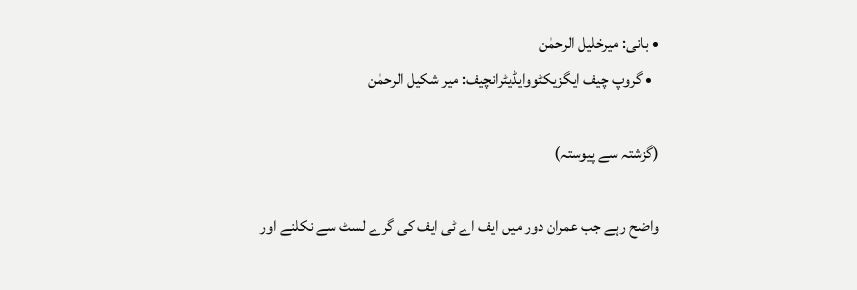• بانی: میرخلیل الرحمٰن
  • گروپ چیف ایگزیکٹووایڈیٹرانچیف: میر شکیل الرحمٰن

(گزشتہ سے پیوستہ)

واضح رہے جب عمران دور میں ایف اے ٹی ایف کی گرے لسٹ سے نکلنے اور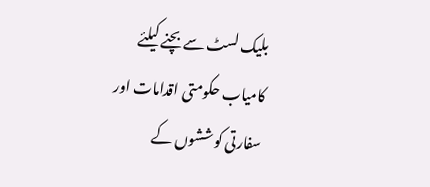بلیک لسٹ سے بچنے کیلئے کامیاب حکومتی اقدامات اور سفارتی کوششوں کے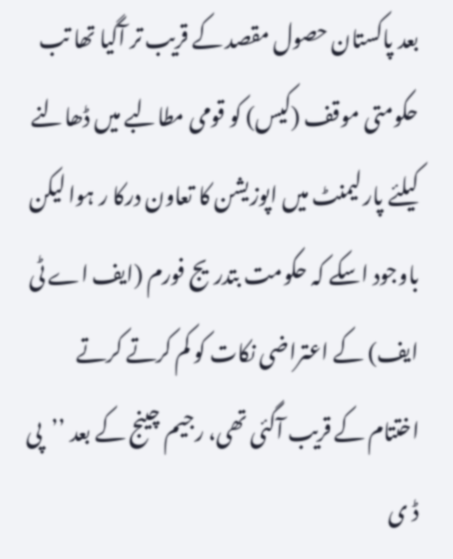بعد پاکستان حصول مقصد کے قریب تر آگیا تھا تب حکومتی موقف (کیس) کو قومی مطالبے میں ڈھالنے کیلئے پارلیمنٹ میں اپوزیشن کا تعاون درکا ر ہوا لیکن باوجود اسکے کہ حکومت بتدریج فورم (ایف اے ٹی ایف) کے اعتراضی نکات کو کم کرتے کرتے اختتام کے قریب آگئی تھی، رجیم چینج کے بعد ’’پی ڈ ی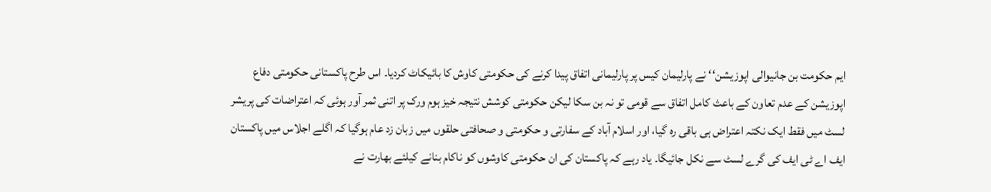ایم حکومت بن جانیوالی اپوزیشن‘‘ نے پارلیمان کیس پر پارلیمانی اتفاق پیدا کرنے کی حکومتی کاوش کا بائیکاٹ کردیا۔ اس طرح پاکستانی حکومتی دفاع اپوزیشن کے عدم تعاون کے باعث کامل اتفاق سے قومی تو نہ بن سکا لیکن حکومتی کوشش نتیجہ خیز ہوم ورک پر اتنی ثمر آور ہوئی کہ اعتراضات کی پریشر لسٹ میں فقط ایک نکتہ اعتراض ہی باقی رہ گیا، اور اسلام آباد کے سفارتی و حکومتی و صحافتی حلقوں میں زبان زد عام ہوگیا کہ اگلے اجلاس میں پاکستان ایف اے ٹی ایف کی گرے لسٹ سے نکل جائیگا۔ یاد رہے کہ پاکستان کی ان حکومتی کاوشوں کو ناکام بنانے کیلئے بھارت نے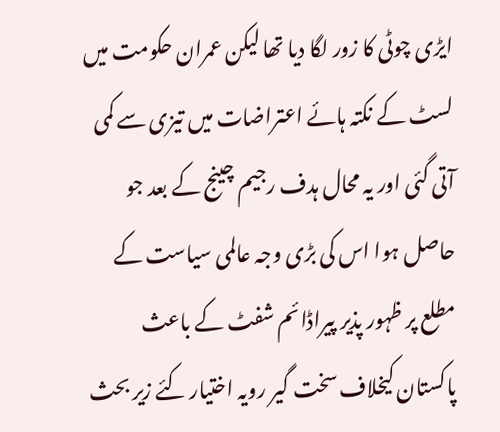ایڑی چوٹی کا زور لگا دیا تھا لیکن عمران حکومت میں لسٹ کے نکتہ ہائے اعتراضات میں تیزی سے کمی آتی گئی اور یہ محال ہدف رجیم چینج کے بعد جو حاصل ہوا اس کی بڑی وجہ عالمی سیاست کے مطلع پر ظہور پذیر پیراڈائم شفٹ کے باعث پاکستان کیخلاف سخت گیر رویہ اختیار کئے زیر بحث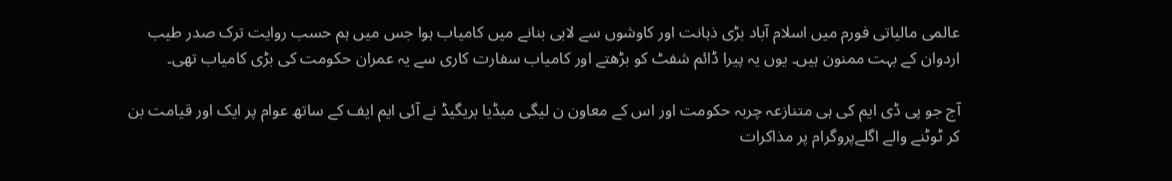عالمی مالیاتی فورم میں اسلام آباد بڑی ذہانت اور کاوشوں سے لابی بنانے میں کامیاب ہوا جس میں ہم حسب روایت ترک صدر طیب اردوان کے بہت ممنون ہیں۔ یوں یہ پیرا ڈائم شفٹ کو بڑھتے اور کامیاب سفارت کاری سے یہ عمران حکومت کی بڑی کامیاب تھی۔

آج جو پی ڈی ایم کی ہی متنازعہ چربہ حکومت اور اس کے معاون ن لیگی میڈیا بریگیڈ نے آئی ایم ایف کے ساتھ عوام پر ایک اور قیامت بن کر ٹوٹنے والے اگلےپروگرام پر مذاکرات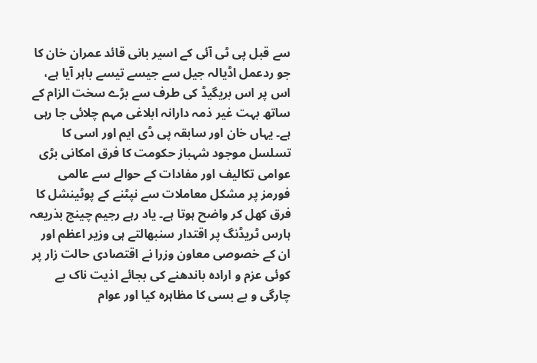سے قبل پی ٹی آئی کے اسیر بانی قائد عمران خان کا جو ردعمل اڈیالہ جیل سے جیسے تیسے باہر آیا ہے، اس پر اس بریگیڈ کی طرف سے بڑے سخت الزام کے ساتھ بہت غیر ذمہ دارانہ ابلاغی مہم چلائی جا رہی ہے۔ یہاں خان اور سابقہ پی ڈی ایم اور اسی کا تسلسل موجود شہباز حکومت کا فرق امکانی بڑی عوامی تکالیف اور مفادات کے حوالے سے عالمی فورمز پر مشکل معاملات سے نپٹنے کے پوٹینشل کا فرق کھل کر واضح ہوتا ہے۔ یاد رہے رجیم چینج بذریعہ ہارس ٹریڈنگ پر اقتدار سنبھالتے ہی وزیر اعظم اور ان کے خصوصی معاون وزرا نے اقتصادی حالت زار پر کوئی عزم و ارادہ باندھنے کی بجائے اذیت ناک بے چارگی و بے بسی کا مظاہرہ کیا اور عوام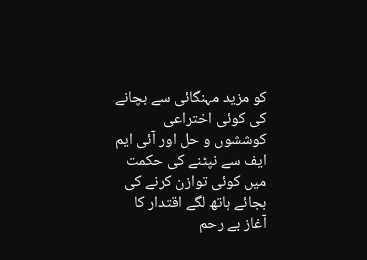کو مزید مہنگائی سے بچانے کی کوئی اختراعی کوششوں و حل اور آئی ایم ایف سے نپٹنے کی حکمت میں کوئی توازن کرنے کی بجائے ہاتھ لگے اقتدار کا آغاز بے رحم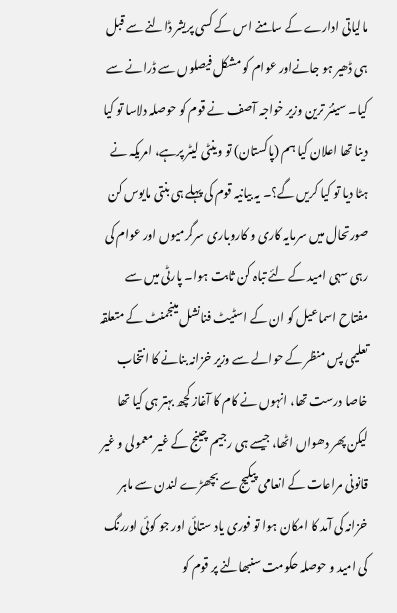مالیاتی ادارے کے سامنے اس کے کسی پریشر ڈالنے سے قبل ہی ڈھیر ہو جانےاور عوام کو مشکل فیصلوں سے ڈرانے سے کیا۔ سینئر ترین وزیر خواجہ آصف نے قوم کو حوصلہ دلاسا تو کیا دینا تھا اعلان کیا ہم (پاکستان) تو وینٹی لیٹر پرہے، امریکہ نے ہٹا دیا تو کیا کریں گے؟۔ یہ بیانیہ قوم کی پہلے ہی بنتی مایوس کن صورتحال میں سرمایہ کاری و کاروباری سرگرمیوں اور عوام کی رہی سہی امید کے لئے تباہ کن ثابت ہوا۔ پارٹی میں سے مفتاح اسماعیل کو ان کے اسٹیٹ فنانشل مینجمنٹ کے متعلقہ تعلیمی پس منظر کے حوالے سے وزیر خزانہ بنانے کا انتخاب خاصا درست تھا، انہوں نے کام کا آغاز کچھ بہتر ہی کیا تھا لیکن پھر دھواں اٹھا، جیسے ہی رجیم چینج کے غیر معمولی و غیر قانونی مراعات کے انعامی پیکیج سے بچھڑے لندن سے ماہر خزانہ کی آمد کا امکان ہوا تو فوری یاد ستائی اور جو کوئی اوررنگ کی امید و حوصلہ حکومت سنبھالنے پر قوم کو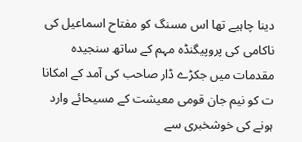دینا چاہیے تھا اس مسنگ کو مفتاح اسماعیل کی ناکامی کی پروپیگنڈہ مہم کے ساتھ سنجیدہ مقدمات میں جکڑے ڈار صاحب کی آمد کے امکانا ت کو نیم جان قومی معیشت کے مسیحائے وارد ہونے کی خوشخبری سے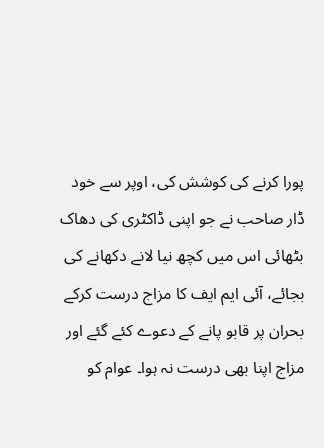پورا کرنے کی کوشش کی، اوپر سے خود ڈار صاحب نے جو اپنی ڈاکٹری کی دھاک بٹھائی اس میں کچھ نیا لانے دکھانے کی بجائے، آئی ایم ایف کا مزاج درست کرکے بحران پر قابو پانے کے دعوے کئے گئے اور مزاج اپنا بھی درست نہ ہوا۔ عوام کو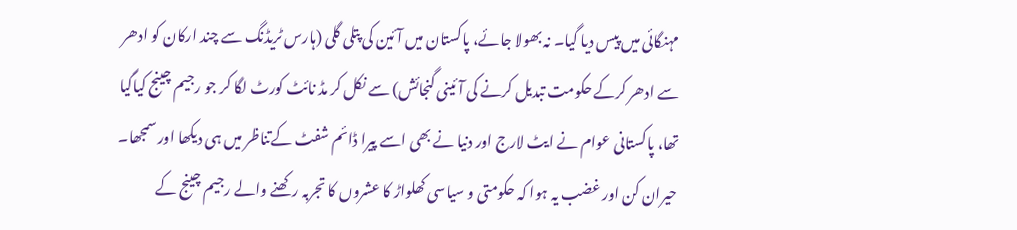مہنگائی میں پیس دیا گیا۔ نہ بھولا جائے، پاکستان میں آئین کی پتلی گلی (ہارس ٹریڈنگ سے چند ارکان کو ادھر سے ادھر کرکے حکومت تبدیل کرنے کی آئینی گنجائش) سے نکل کر مڈ نائٹ کورٹ لگا کر جو رجیم چینج کیاگیا تھا، پاکستانی عوام نے ایٹ لارج اور دنیا نے بھی اسے پیرا ڈائم شفٹ کےتناظر میں ہی دیکھا اور سمجھا۔ حیران کن اور غضب یہ ہوا کہ حکومتی و سیاسی کھلواڑ کا عشروں کا تجربہ رکھنے والے رجیم چینج کے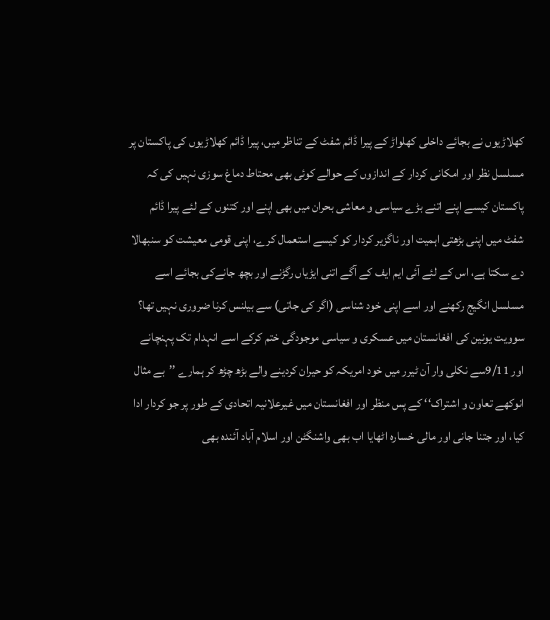کھلاڑیوں نے بجائے داخلی کھلواڑ کے پیرا ڈائم شفٹ کے تناظر میں، پیرا ڈائم کھلاڑیوں کی پاکستان پر مسلسل نظر اور امکانی کردار کے اندازوں کے حوالے کوئی بھی محتاط دماغ سوزی نہیں کی کہ پاکستان کیسے اپنے اتنے بڑے سیاسی و معاشی بحران میں بھی اپنے اور کتنوں کے لئے پیرا ڈائم شفٹ میں اپنی بڑھتی اہمیت اور ناگزیر کردار کو کیسے استعمال کرے، اپنی قومی معیشت کو سنبھالا دے سکتا ہے، اس کے لئے آئی ایم ایف کے آگے اتنی ایڑیاں رگڑنے اور بچھ جانےکی بجائے اسے مسلسل انگیج رکھنے اور اسے اپنی خود شناسی (اگر کی جاتی) سے بیلنس کرنا ضروری نہیں تھا؟ سوویت یونین کی افغانستان میں عسکری و سیاسی موجودگی ختم کرکے اسے انہدام تک پہنچانے اور 9/11سے نکلی وار آن ٹیرر میں خود امریکہ کو حیران کردینے والے بڑھ چڑھ کر ہمارے ’’بے مثال انوکھے تعاون و اشتراک‘‘ کے پس منظر اور افغانستان میں غیرعلانیہ اتحادی کے طور پر جو کردار ادا کیا، اور جتنا جانی اور مالی خسارہ اٹھایا اب بھی واشنگٹن اور اسلام آباد آئندہ بھی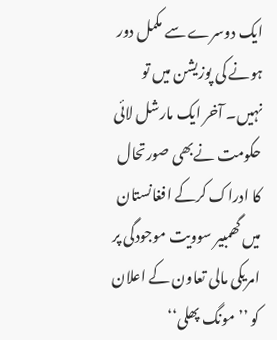ایک دوسرے سے مکمل دور ہونے کی پوزیشن میں تو نہیں۔ آخر ایک مارشل لائی حکومت نےبھی صورتحال کا ادراک کرکے افغانستان میں گھمبیر سوویت موجودگی پر امریکی مالی تعاون کے اعلان کو ’’مونگ پھلی‘‘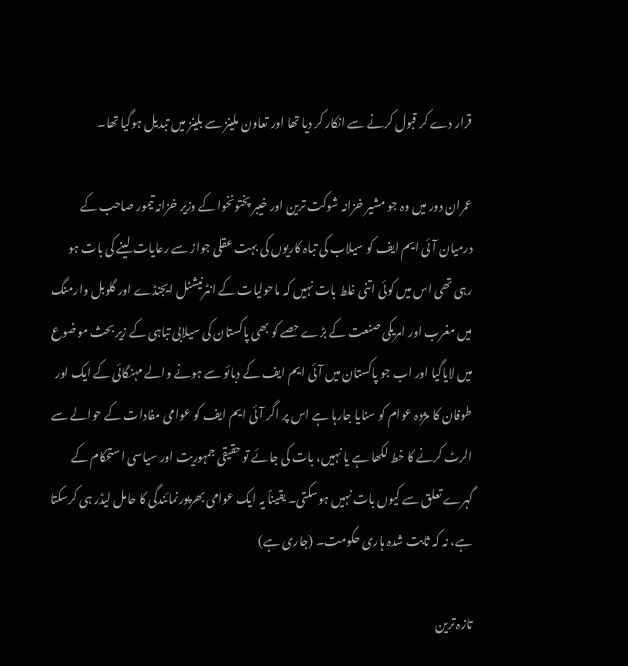قرار دے کر قبول کرنے سے انکار کر دیا تھا اور تعاون ملینز سے بلینز میں تبدیل ہوگیا تھا۔

عمران دور میں وہ جو مشیر خزانہ شوکت ترین اور خیبر پختونخوا کے وزیر خزانہ تیمور صاحب کے درمیان آئی ایم ایف کو سیلاب کی تباہ کاریوں کی بہت عقلی جواز سے رعایات لینے کی بات ہو رہی تھی اس میں کوئی اتنی غلط بات نہیں کہ ماحولیات کے انٹرنیشنل ایجنڈے اور گلوبل وارمنگ میں مغرب اور امریکی صنعت کے بڑے حصے کو بھی پاکستان کی سیلابی تباہی کے زیر بحث موضوع میں لایاگیا اور اب جو پاکستان میں آئی ایم ایف کے دبائو سے ہونے والے مہنگائی کے ایک اور طوفان کا مژدہ عوام کو سنایا جارہا ہے اس پر اگر آئی ایم ایف کو عوامی مفادات کے حوالے سے الرٹ کرنے کا خط لکھا ہے یا نہیں، بات کی جائے تو حقیقی جمہوریت اور سیاسی استحکام کے گہرے تعلق سے کیوں بات نہیں ہوسکتی۔ یقیناً یہ ایک عوامی بھرپورنمائندگی کا حامل لیڈر ہی کرسکتا ہے، نہ کہ ثابت شدہ ہاری حکومت۔ (جاری ہے)

تازہ ترین